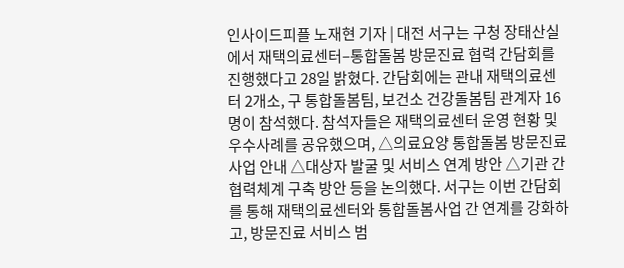인사이드피플 노재현 기자 | 대전 서구는 구청 장태산실에서 재택의료센터–통합돌봄 방문진료 협력 간담회를 진행했다고 28일 밝혔다. 간담회에는 관내 재택의료센터 2개소, 구 통합돌봄팀, 보건소 건강돌봄팀 관계자 16명이 참석했다. 참석자들은 재택의료센터 운영 현황 및 우수사례를 공유했으며, △의료요양 통합돌봄 방문진료 사업 안내 △대상자 발굴 및 서비스 연계 방안 △기관 간 협력체계 구축 방안 등을 논의했다. 서구는 이번 간담회를 통해 재택의료센터와 통합돌봄사업 간 연계를 강화하고, 방문진료 서비스 범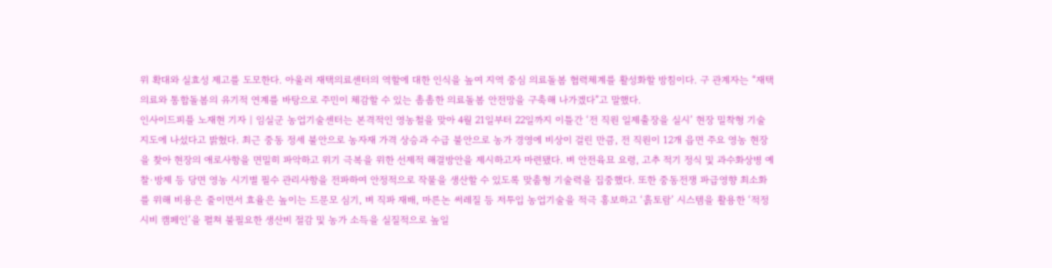위 확대와 실효성 제고를 도모한다. 아울러 재택의료센터의 역할에 대한 인식을 높여 지역 중심 의료돌봄 협력체계를 활성화할 방침이다. 구 관계자는 “재택의료와 통합돌봄의 유기적 연계를 바탕으로 주민이 체감할 수 있는 촘촘한 의료돌봄 안전망을 구축해 나가겠다”고 말했다.
인사이드피플 노재현 기자 | 임실군 농업기술센터는 본격적인 영농철을 맞아 4월 21일부터 22일까지 이틀간 ‘전 직원 일제출장을 실시’ 현장 밀착형 기술 지도에 나섰다고 밝혔다. 최근 중동 정세 불안으로 농자재 가격 상승과 수급 불안으로 농가 경영에 비상이 걸린 만큼, 전 직원이 12개 읍면 주요 영농 현장을 찾아 현장의 애로사항을 면밀히 파악하고 위기 극복을 위한 선제적 해결방안을 제시하고자 마련됐다. 벼 안전육묘 요령, 고추 적기 정식 및 과수화상병 예찰·방제 등 당면 영농 시기별 필수 관리사항을 전파하여 안정적으로 작물을 생산할 수 있도록 맞춤형 기술력을 집중했다. 또한 중동전쟁 파급영향 최소화를 위해 비용은 줄이면서 효율은 높이는 드문모 심기, 벼 직파 재배, 마른논 써레질 등 저투입 농업기술을 적극 홍보하고 ‘흙토람’ 시스템을 활용한 ‘적정 시비 캠페인’을 펼쳐 불필요한 생산비 절감 및 농가 소득을 실질적으로 높일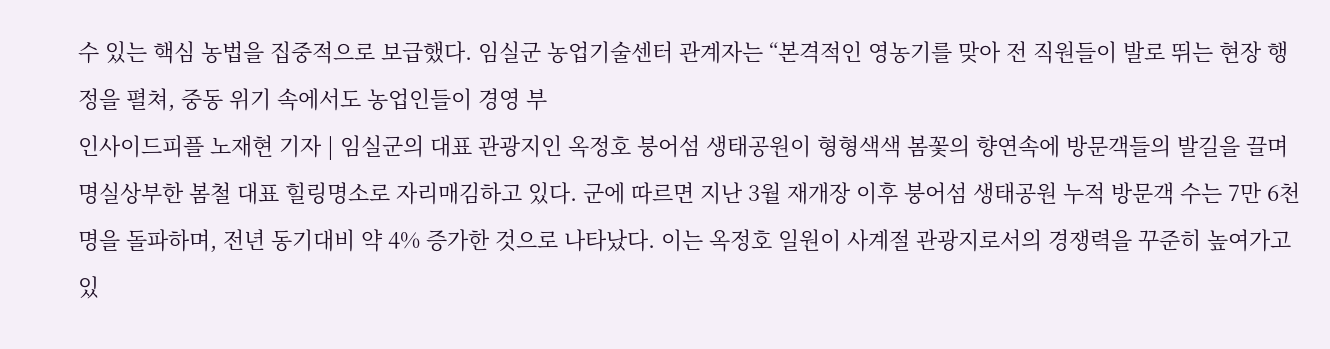수 있는 핵심 농법을 집중적으로 보급했다. 임실군 농업기술센터 관계자는 “본격적인 영농기를 맞아 전 직원들이 발로 뛰는 현장 행정을 펼쳐, 중동 위기 속에서도 농업인들이 경영 부
인사이드피플 노재현 기자 | 임실군의 대표 관광지인 옥정호 붕어섬 생태공원이 형형색색 봄꽃의 향연속에 방문객들의 발길을 끌며 명실상부한 봄철 대표 힐링명소로 자리매김하고 있다. 군에 따르면 지난 3월 재개장 이후 붕어섬 생태공원 누적 방문객 수는 7만 6천명을 돌파하며, 전년 동기대비 약 4% 증가한 것으로 나타났다. 이는 옥정호 일원이 사계절 관광지로서의 경쟁력을 꾸준히 높여가고 있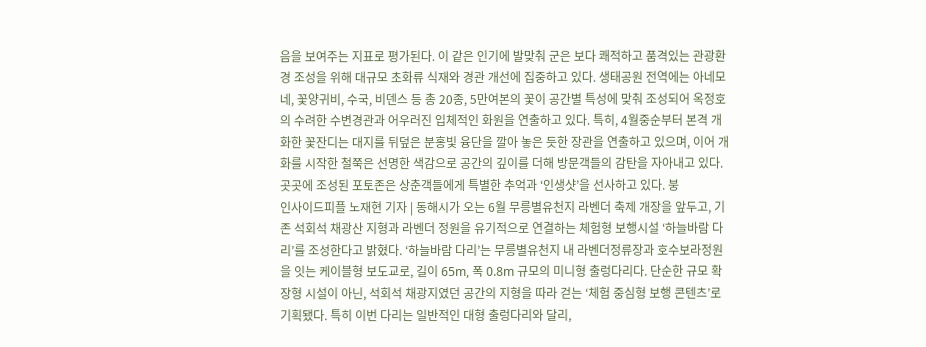음을 보여주는 지표로 평가된다. 이 같은 인기에 발맞춰 군은 보다 쾌적하고 품격있는 관광환경 조성을 위해 대규모 초화류 식재와 경관 개선에 집중하고 있다. 생태공원 전역에는 아네모네, 꽃양귀비, 수국, 비덴스 등 총 20종, 5만여본의 꽃이 공간별 특성에 맞춰 조성되어 옥정호의 수려한 수변경관과 어우러진 입체적인 화원을 연출하고 있다. 특히, 4월중순부터 본격 개화한 꽃잔디는 대지를 뒤덮은 분홍빛 융단을 깔아 놓은 듯한 장관을 연출하고 있으며, 이어 개화를 시작한 철쭉은 선명한 색감으로 공간의 깊이를 더해 방문객들의 감탄을 자아내고 있다. 곳곳에 조성된 포토존은 상춘객들에게 특별한 추억과 ‘인생샷’을 선사하고 있다. 붕
인사이드피플 노재현 기자 | 동해시가 오는 6월 무릉별유천지 라벤더 축제 개장을 앞두고, 기존 석회석 채광산 지형과 라벤더 정원을 유기적으로 연결하는 체험형 보행시설 ‘하늘바람 다리’를 조성한다고 밝혔다. ‘하늘바람 다리’는 무릉별유천지 내 라벤더정류장과 호수보라정원을 잇는 케이블형 보도교로, 길이 65m, 폭 0.8m 규모의 미니형 출렁다리다. 단순한 규모 확장형 시설이 아닌, 석회석 채광지였던 공간의 지형을 따라 걷는 ‘체험 중심형 보행 콘텐츠’로 기획됐다. 특히 이번 다리는 일반적인 대형 출렁다리와 달리,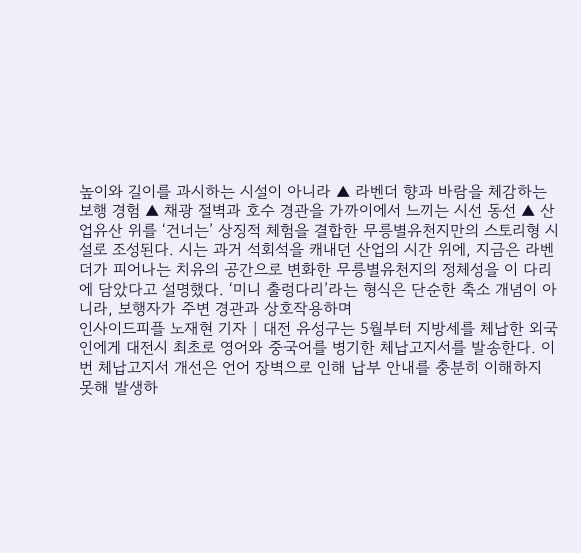높이와 길이를 과시하는 시설이 아니라 ▲ 라벤더 향과 바람을 체감하는 보행 경험 ▲ 채광 절벽과 호수 경관을 가까이에서 느끼는 시선 동선 ▲ 산업유산 위를 ‘건너는’ 상징적 체험을 결합한 무릉별유천지만의 스토리형 시설로 조성된다. 시는 과거 석회석을 캐내던 산업의 시간 위에, 지금은 라벤더가 피어나는 치유의 공간으로 변화한 무릉별유천지의 정체성을 이 다리에 담았다고 설명했다. ‘미니 출렁다리’라는 형식은 단순한 축소 개념이 아니라, 보행자가 주변 경관과 상호작용하며
인사이드피플 노재현 기자 | 대전 유성구는 5월부터 지방세를 체납한 외국인에게 대전시 최초로 영어와 중국어를 병기한 체납고지서를 발송한다. 이번 체납고지서 개선은 언어 장벽으로 인해 납부 안내를 충분히 이해하지 못해 발생하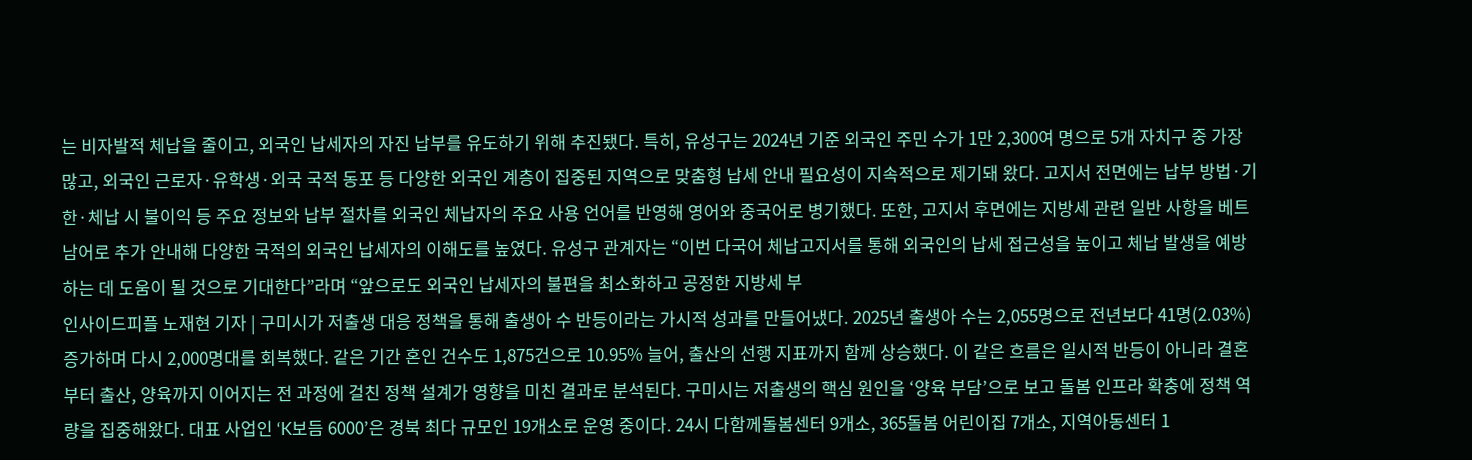는 비자발적 체납을 줄이고, 외국인 납세자의 자진 납부를 유도하기 위해 추진됐다. 특히, 유성구는 2024년 기준 외국인 주민 수가 1만 2,300여 명으로 5개 자치구 중 가장 많고, 외국인 근로자·유학생·외국 국적 동포 등 다양한 외국인 계층이 집중된 지역으로 맞춤형 납세 안내 필요성이 지속적으로 제기돼 왔다. 고지서 전면에는 납부 방법·기한·체납 시 불이익 등 주요 정보와 납부 절차를 외국인 체납자의 주요 사용 언어를 반영해 영어와 중국어로 병기했다. 또한, 고지서 후면에는 지방세 관련 일반 사항을 베트남어로 추가 안내해 다양한 국적의 외국인 납세자의 이해도를 높였다. 유성구 관계자는 “이번 다국어 체납고지서를 통해 외국인의 납세 접근성을 높이고 체납 발생을 예방하는 데 도움이 될 것으로 기대한다”라며 “앞으로도 외국인 납세자의 불편을 최소화하고 공정한 지방세 부
인사이드피플 노재현 기자 | 구미시가 저출생 대응 정책을 통해 출생아 수 반등이라는 가시적 성과를 만들어냈다. 2025년 출생아 수는 2,055명으로 전년보다 41명(2.03%) 증가하며 다시 2,000명대를 회복했다. 같은 기간 혼인 건수도 1,875건으로 10.95% 늘어, 출산의 선행 지표까지 함께 상승했다. 이 같은 흐름은 일시적 반등이 아니라 결혼부터 출산, 양육까지 이어지는 전 과정에 걸친 정책 설계가 영향을 미친 결과로 분석된다. 구미시는 저출생의 핵심 원인을 ‘양육 부담’으로 보고 돌봄 인프라 확충에 정책 역량을 집중해왔다. 대표 사업인 ‘K보듬 6000’은 경북 최다 규모인 19개소로 운영 중이다. 24시 다함께돌봄센터 9개소, 365돌봄 어린이집 7개소, 지역아동센터 1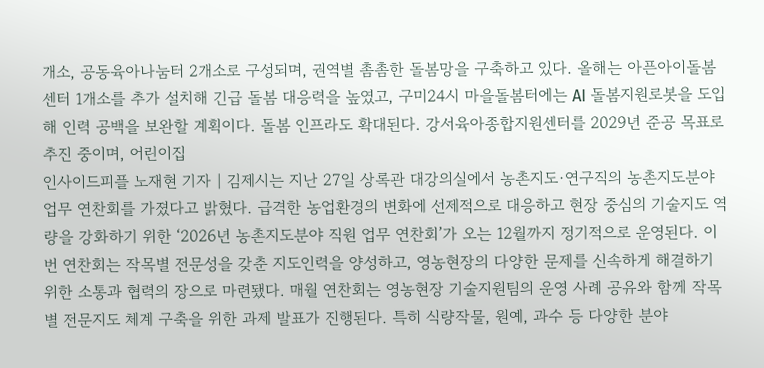개소, 공동육아나눔터 2개소로 구성되며, 권역별 촘촘한 돌봄망을 구축하고 있다. 올해는 아픈아이돌봄센터 1개소를 추가 설치해 긴급 돌봄 대응력을 높였고, 구미24시 마을돌봄터에는 AI 돌봄지원로봇을 도입해 인력 공백을 보완할 계획이다. 돌봄 인프라도 확대된다. 강서육아종합지원센터를 2029년 준공 목표로 추진 중이며, 어린이집
인사이드피플 노재현 기자 | 김제시는 지난 27일 상록관 대강의실에서 농촌지도·연구직의 농촌지도분야 업무 연찬회를 가졌다고 밝혔다. 급격한 농업환경의 변화에 선제적으로 대응하고 현장 중심의 기술지도 역량을 강화하기 위한 ‘2026년 농촌지도분야 직원 업무 연찬회’가 오는 12월까지 정기적으로 운영된다. 이번 연찬회는 작목별 전문성을 갖춘 지도인력을 양성하고, 영농현장의 다양한 문제를 신속하게 해결하기 위한 소통과 협력의 장으로 마련됐다. 매월 연찬회는 영농현장 기술지원팀의 운영 사례 공유와 함께 작목별 전문지도 체계 구축을 위한 과제 발표가 진행된다. 특히 식량작물, 원예, 과수 등 다양한 분야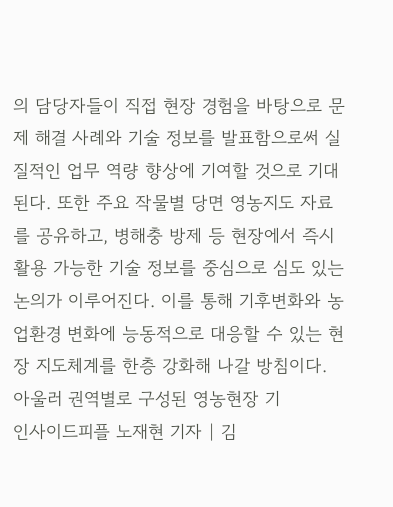의 담당자들이 직접 현장 경험을 바탕으로 문제 해결 사례와 기술 정보를 발표함으로써 실질적인 업무 역량 향상에 기여할 것으로 기대된다. 또한 주요 작물별 당면 영농지도 자료를 공유하고, 병해충 방제 등 현장에서 즉시 활용 가능한 기술 정보를 중심으로 심도 있는 논의가 이루어진다. 이를 통해 기후변화와 농업환경 변화에 능동적으로 대응할 수 있는 현장 지도체계를 한층 강화해 나갈 방침이다. 아울러 권역별로 구성된 영농현장 기
인사이드피플 노재현 기자 | 김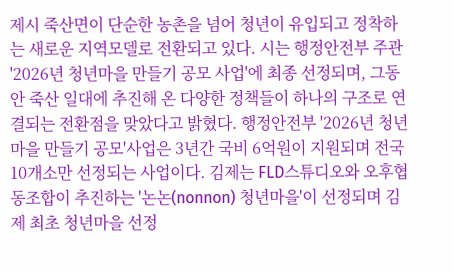제시 죽산면이 단순한 농촌을 넘어 청년이 유입되고 정착하는 새로운 지역모델로 전환되고 있다. 시는 행정안전부 주관 '2026년 청년마을 만들기 공모 사업'에 최종 선정되며, 그동안 죽산 일대에 추진해 온 다양한 정책들이 하나의 구조로 연결되는 전환점을 맞았다고 밝혔다. 행정안전부 '2026년 청년마을 만들기 공모'사업은 3년간 국비 6억원이 지원되며 전국 10개소만 선정되는 사업이다. 김제는 FLD스튜디오와 오후협동조합이 추진하는 '논논(nonnon) 청년마을'이 선정되며 김제 최초 청년마을 선정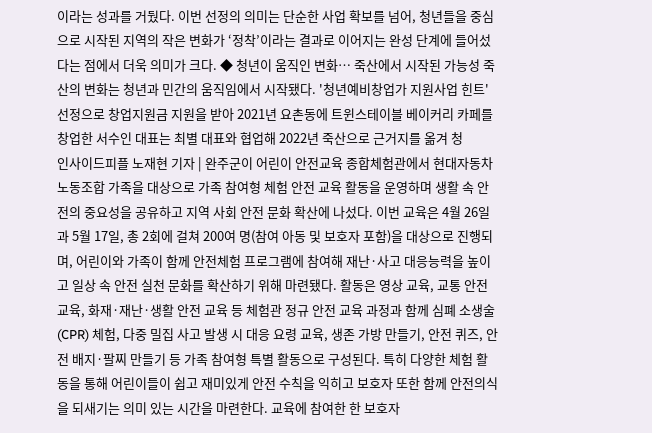이라는 성과를 거뒀다. 이번 선정의 의미는 단순한 사업 확보를 넘어, 청년들을 중심으로 시작된 지역의 작은 변화가 ‘정착’이라는 결과로 이어지는 완성 단계에 들어섰다는 점에서 더욱 의미가 크다. ◆ 청년이 움직인 변화… 죽산에서 시작된 가능성 죽산의 변화는 청년과 민간의 움직임에서 시작됐다. '청년예비창업가 지원사업 힌트'선정으로 창업지원금 지원을 받아 2021년 요촌동에 트윈스테이블 베이커리 카페를 창업한 서수인 대표는 최별 대표와 협업해 2022년 죽산으로 근거지를 옮겨 청
인사이드피플 노재현 기자 | 완주군이 어린이 안전교육 종합체험관에서 현대자동차 노동조합 가족을 대상으로 가족 참여형 체험 안전 교육 활동을 운영하며 생활 속 안전의 중요성을 공유하고 지역 사회 안전 문화 확산에 나섰다. 이번 교육은 4월 26일과 5월 17일, 총 2회에 걸쳐 200여 명(참여 아동 및 보호자 포함)을 대상으로 진행되며, 어린이와 가족이 함께 안전체험 프로그램에 참여해 재난·사고 대응능력을 높이고 일상 속 안전 실천 문화를 확산하기 위해 마련됐다. 활동은 영상 교육, 교통 안전 교육, 화재·재난·생활 안전 교육 등 체험관 정규 안전 교육 과정과 함께 심폐 소생술(CPR) 체험, 다중 밀집 사고 발생 시 대응 요령 교육, 생존 가방 만들기, 안전 퀴즈, 안전 배지·팔찌 만들기 등 가족 참여형 특별 활동으로 구성된다. 특히 다양한 체험 활동을 통해 어린이들이 쉽고 재미있게 안전 수칙을 익히고 보호자 또한 함께 안전의식을 되새기는 의미 있는 시간을 마련한다. 교육에 참여한 한 보호자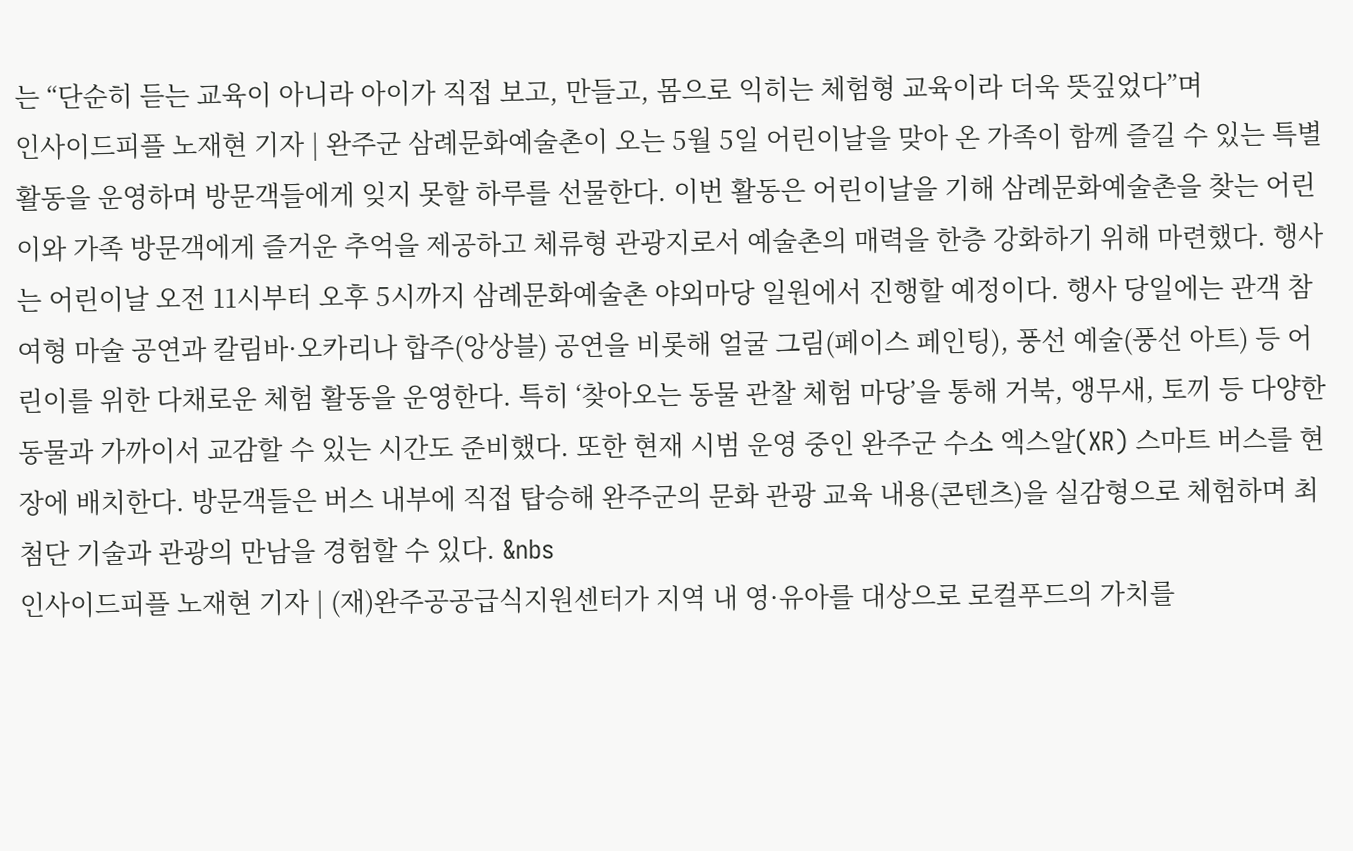는 “단순히 듣는 교육이 아니라 아이가 직접 보고, 만들고, 몸으로 익히는 체험형 교육이라 더욱 뜻깊었다”며
인사이드피플 노재현 기자 | 완주군 삼례문화예술촌이 오는 5월 5일 어린이날을 맞아 온 가족이 함께 즐길 수 있는 특별 활동을 운영하며 방문객들에게 잊지 못할 하루를 선물한다. 이번 활동은 어린이날을 기해 삼례문화예술촌을 찾는 어린이와 가족 방문객에게 즐거운 추억을 제공하고 체류형 관광지로서 예술촌의 매력을 한층 강화하기 위해 마련했다. 행사는 어린이날 오전 11시부터 오후 5시까지 삼례문화예술촌 야외마당 일원에서 진행할 예정이다. 행사 당일에는 관객 참여형 마술 공연과 칼림바·오카리나 합주(앙상블) 공연을 비롯해 얼굴 그림(페이스 페인팅), 풍선 예술(풍선 아트) 등 어린이를 위한 다채로운 체험 활동을 운영한다. 특히 ‘찾아오는 동물 관찰 체험 마당’을 통해 거북, 앵무새, 토끼 등 다양한 동물과 가까이서 교감할 수 있는 시간도 준비했다. 또한 현재 시범 운영 중인 완주군 수소 엑스알(XR) 스마트 버스를 현장에 배치한다. 방문객들은 버스 내부에 직접 탑승해 완주군의 문화 관광 교육 내용(콘텐츠)을 실감형으로 체험하며 최첨단 기술과 관광의 만남을 경험할 수 있다. &nbs
인사이드피플 노재현 기자 | (재)완주공공급식지원센터가 지역 내 영·유아를 대상으로 로컬푸드의 가치를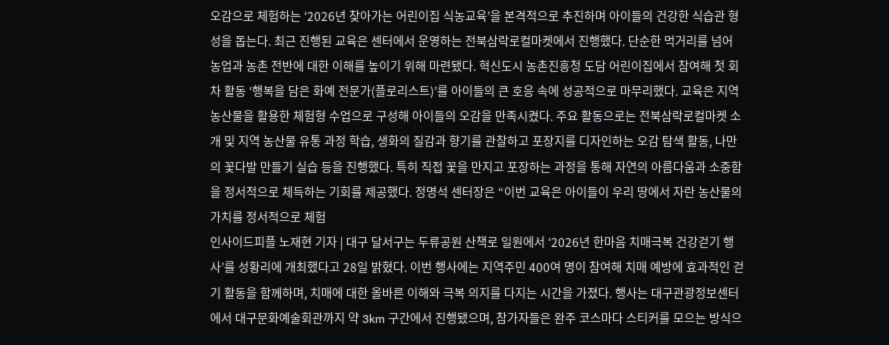오감으로 체험하는 ‘2026년 찾아가는 어린이집 식농교육’을 본격적으로 추진하며 아이들의 건강한 식습관 형성을 돕는다. 최근 진행된 교육은 센터에서 운영하는 전북삼락로컬마켓에서 진행했다. 단순한 먹거리를 넘어 농업과 농촌 전반에 대한 이해를 높이기 위해 마련됐다. 혁신도시 농촌진흥청 도담 어린이집에서 참여해 첫 회차 활동 ‘행복을 담은 화예 전문가(플로리스트)’를 아이들의 큰 호응 속에 성공적으로 마무리했다. 교육은 지역 농산물을 활용한 체험형 수업으로 구성해 아이들의 오감을 만족시켰다. 주요 활동으로는 전북삼락로컬마켓 소개 및 지역 농산물 유통 과정 학습, 생화의 질감과 향기를 관찰하고 포장지를 디자인하는 오감 탐색 활동, 나만의 꽃다발 만들기 실습 등을 진행했다. 특히 직접 꽃을 만지고 포장하는 과정을 통해 자연의 아름다움과 소중함을 정서적으로 체득하는 기회를 제공했다. 정명석 센터장은 “이번 교육은 아이들이 우리 땅에서 자란 농산물의 가치를 정서적으로 체험
인사이드피플 노재현 기자 | 대구 달서구는 두류공원 산책로 일원에서 ‘2026년 한마음 치매극복 건강걷기 행사’를 성황리에 개최했다고 28일 밝혔다. 이번 행사에는 지역주민 400여 명이 참여해 치매 예방에 효과적인 걷기 활동을 함께하며, 치매에 대한 올바른 이해와 극복 의지를 다지는 시간을 가졌다. 행사는 대구관광정보센터에서 대구문화예술회관까지 약 3km 구간에서 진행됐으며, 참가자들은 완주 코스마다 스티커를 모으는 방식으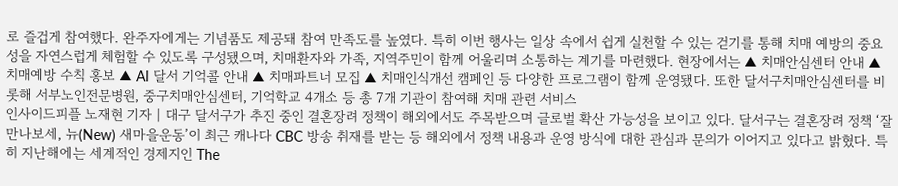로 즐겁게 참여했다. 완주자에게는 기념품도 제공돼 참여 만족도를 높였다. 특히 이번 행사는 일상 속에서 쉽게 실천할 수 있는 걷기를 통해 치매 예방의 중요성을 자연스럽게 체험할 수 있도록 구성됐으며, 치매환자와 가족, 지역주민이 함께 어울리며 소통하는 계기를 마련했다. 현장에서는 ▲ 치매안심센터 안내 ▲ 치매예방 수칙 홍보 ▲ AI 달서 기억콜 안내 ▲ 치매파트너 모집 ▲ 치매인식개선 캠페인 등 다양한 프로그램이 함께 운영됐다. 또한 달서구치매안심센터를 비롯해 서부노인전문병원, 중구치매안심센터, 기억학교 4개소 등 총 7개 기관이 참여해 치매 관련 서비스
인사이드피플 노재현 기자 | 대구 달서구가 추진 중인 결혼장려 정책이 해외에서도 주목받으며 글로벌 확산 가능성을 보이고 있다. 달서구는 결혼장려 정책 ‘잘 만나보세, 뉴(New) 새마을운동’이 최근 캐나다 CBC 방송 취재를 받는 등 해외에서 정책 내용과 운영 방식에 대한 관심과 문의가 이어지고 있다고 밝혔다. 특히 지난해에는 세계적인 경제지인 The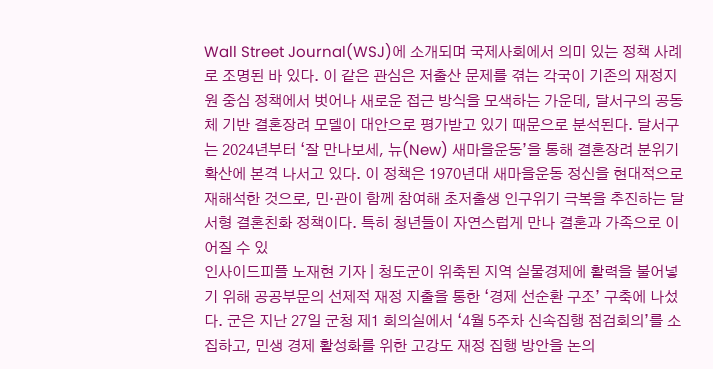Wall Street Journal(WSJ)에 소개되며 국제사회에서 의미 있는 정책 사례로 조명된 바 있다. 이 같은 관심은 저출산 문제를 겪는 각국이 기존의 재정지원 중심 정책에서 벗어나 새로운 접근 방식을 모색하는 가운데, 달서구의 공동체 기반 결혼장려 모델이 대안으로 평가받고 있기 때문으로 분석된다. 달서구는 2024년부터 ‘잘 만나보세, 뉴(New) 새마을운동’을 통해 결혼장려 분위기 확산에 본격 나서고 있다. 이 정책은 1970년대 새마을운동 정신을 현대적으로 재해석한 것으로, 민·관이 함께 참여해 초저출생 인구위기 극복을 추진하는 달서형 결혼친화 정책이다. 특히 청년들이 자연스럽게 만나 결혼과 가족으로 이어질 수 있
인사이드피플 노재현 기자 | 청도군이 위축된 지역 실물경제에 활력을 불어넣기 위해 공공부문의 선제적 재정 지출을 통한 ‘경제 선순환 구조’ 구축에 나섰다. 군은 지난 27일 군청 제1 회의실에서 ‘4월 5주차 신속집행 점검회의’를 소집하고, 민생 경제 활성화를 위한 고강도 재정 집행 방안을 논의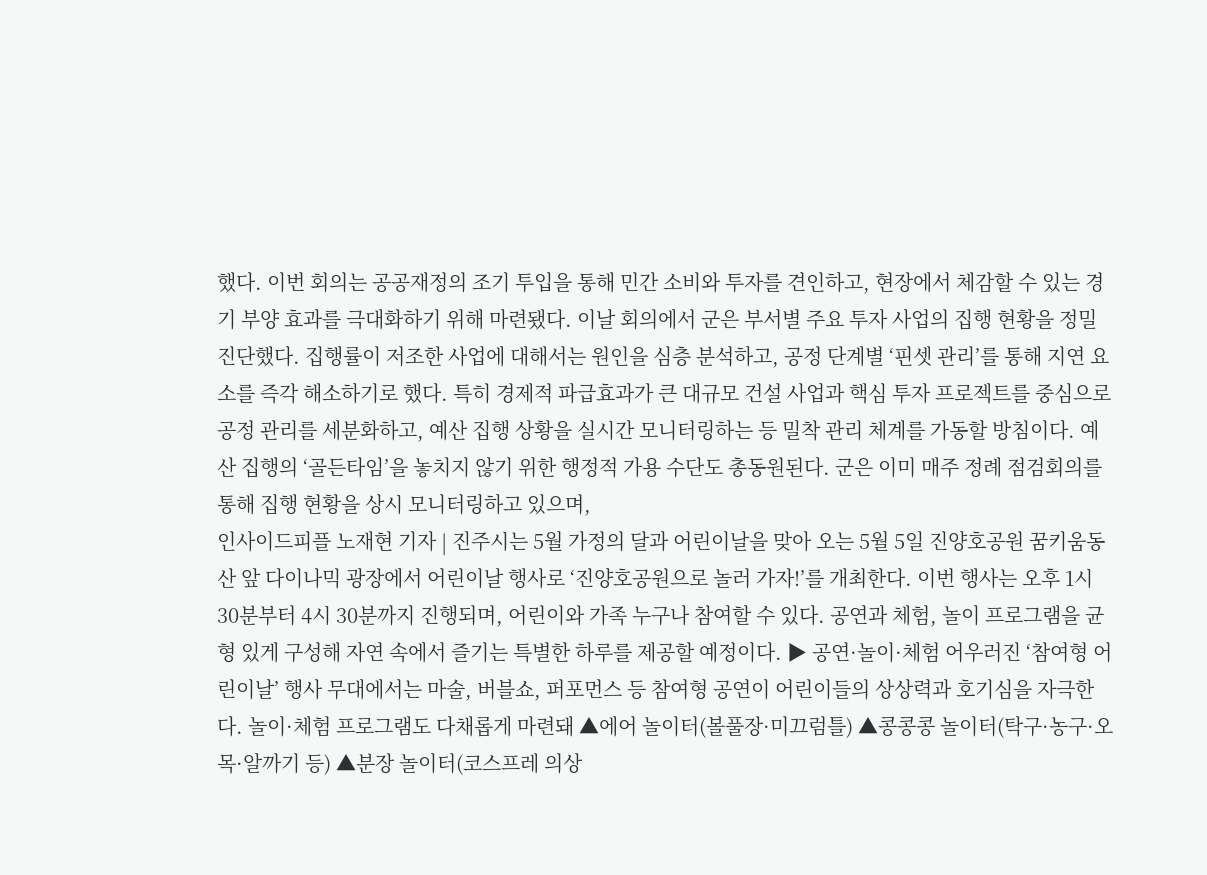했다. 이번 회의는 공공재정의 조기 투입을 통해 민간 소비와 투자를 견인하고, 현장에서 체감할 수 있는 경기 부양 효과를 극대화하기 위해 마련됐다. 이날 회의에서 군은 부서별 주요 투자 사업의 집행 현황을 정밀 진단했다. 집행률이 저조한 사업에 대해서는 원인을 심층 분석하고, 공정 단계별 ‘핀셋 관리’를 통해 지연 요소를 즉각 해소하기로 했다. 특히 경제적 파급효과가 큰 대규모 건설 사업과 핵심 투자 프로젝트를 중심으로 공정 관리를 세분화하고, 예산 집행 상황을 실시간 모니터링하는 등 밀착 관리 체계를 가동할 방침이다. 예산 집행의 ‘골든타임’을 놓치지 않기 위한 행정적 가용 수단도 총동원된다. 군은 이미 매주 정례 점검회의를 통해 집행 현황을 상시 모니터링하고 있으며,
인사이드피플 노재현 기자 | 진주시는 5월 가정의 달과 어린이날을 맞아 오는 5월 5일 진양호공원 꿈키움동산 앞 다이나믹 광장에서 어린이날 행사로 ‘진양호공원으로 놀러 가자!’를 개최한다. 이번 행사는 오후 1시 30분부터 4시 30분까지 진행되며, 어린이와 가족 누구나 참여할 수 있다. 공연과 체험, 놀이 프로그램을 균형 있게 구성해 자연 속에서 즐기는 특별한 하루를 제공할 예정이다. ▶ 공연·놀이·체험 어우러진 ‘참여형 어린이날’ 행사 무대에서는 마술, 버블쇼, 퍼포먼스 등 참여형 공연이 어린이들의 상상력과 호기심을 자극한다. 놀이·체험 프로그램도 다채롭게 마련돼 ▲에어 놀이터(볼풀장·미끄럼틀) ▲콩콩콩 놀이터(탁구·농구·오목·알까기 등) ▲분장 놀이터(코스프레 의상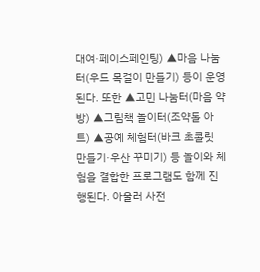대여·페이스페인팅) ▲마음 나눔터(우드 목걸이 만들기) 등이 운영된다. 또한 ▲고민 나눔터(마음 약방) ▲그림책 놀이터(조약돌 아트) ▲공예 체험터(바크 초콜릿 만들기·우산 꾸미기) 등 놀이와 체험을 결합한 프로그램도 함께 진행된다. 아울러 사전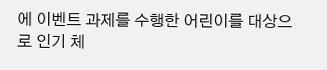에 이벤트 과제를 수행한 어린이를 대상으로 인기 체